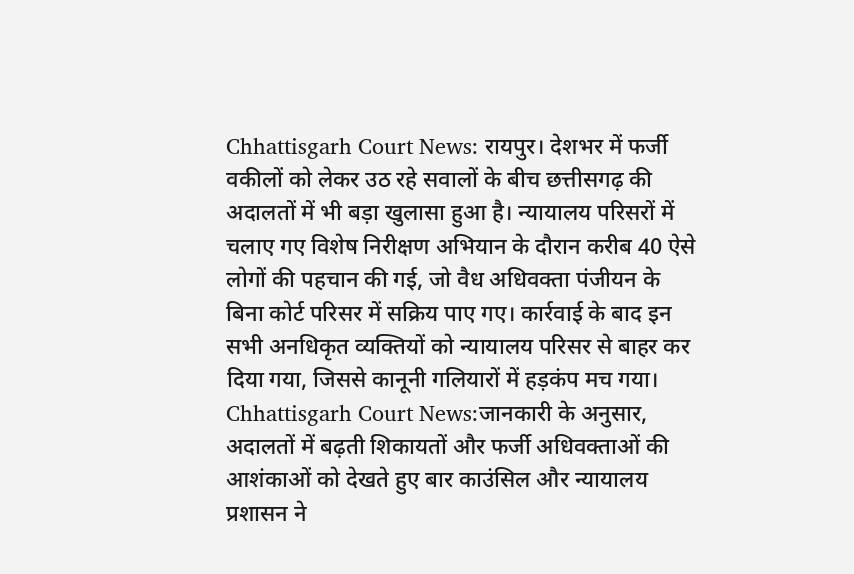Chhattisgarh Court News: रायपुर। देशभर में फर्जी वकीलों को लेकर उठ रहे सवालों के बीच छत्तीसगढ़ की अदालतों में भी बड़ा खुलासा हुआ है। न्यायालय परिसरों में चलाए गए विशेष निरीक्षण अभियान के दौरान करीब 40 ऐसे लोगों की पहचान की गई, जो वैध अधिवक्ता पंजीयन के बिना कोर्ट परिसर में सक्रिय पाए गए। कार्रवाई के बाद इन सभी अनधिकृत व्यक्तियों को न्यायालय परिसर से बाहर कर दिया गया, जिससे कानूनी गलियारों में हड़कंप मच गया।
Chhattisgarh Court News:जानकारी के अनुसार, अदालतों में बढ़ती शिकायतों और फर्जी अधिवक्ताओं की आशंकाओं को देखते हुए बार काउंसिल और न्यायालय प्रशासन ने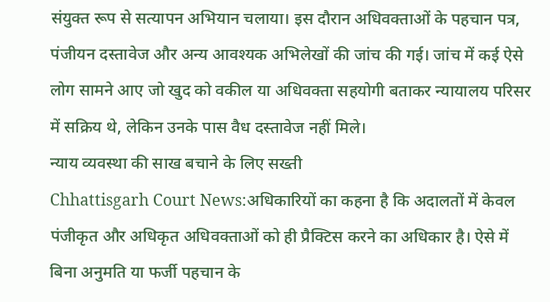संयुक्त रूप से सत्यापन अभियान चलाया। इस दौरान अधिवक्ताओं के पहचान पत्र, पंजीयन दस्तावेज और अन्य आवश्यक अभिलेखों की जांच की गई। जांच में कई ऐसे लोग सामने आए जो खुद को वकील या अधिवक्ता सहयोगी बताकर न्यायालय परिसर में सक्रिय थे, लेकिन उनके पास वैध दस्तावेज नहीं मिले।
न्याय व्यवस्था की साख बचाने के लिए सख्ती
Chhattisgarh Court News:अधिकारियों का कहना है कि अदालतों में केवल पंजीकृत और अधिकृत अधिवक्ताओं को ही प्रैक्टिस करने का अधिकार है। ऐसे में बिना अनुमति या फर्जी पहचान के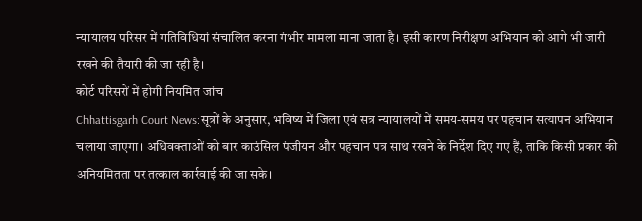न्यायालय परिसर में गतिविधियां संचालित करना गंभीर मामला माना जाता है। इसी कारण निरीक्षण अभियान को आगे भी जारी रखने की तैयारी की जा रही है।
कोर्ट परिसरों में होगी नियमित जांच
Chhattisgarh Court News:सूत्रों के अनुसार, भविष्य में जिला एवं सत्र न्यायालयों में समय-समय पर पहचान सत्यापन अभियान चलाया जाएगा। अधिवक्ताओं को बार काउंसिल पंजीयन और पहचान पत्र साथ रखने के निर्देश दिए गए हैं, ताकि किसी प्रकार की अनियमितता पर तत्काल कार्रवाई की जा सके।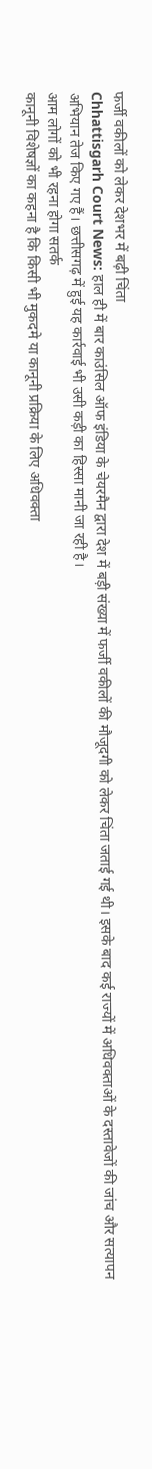फर्जी वकीलों को लेकर देशभर में बढ़ी चिंता
Chhattisgarh Court News: हाल ही में बार काउंसिल ऑफ इंडिया के चेयरमैन द्वारा देश में बड़ी संख्या में फर्जी वकीलों की मौजूदगी को लेकर चिंता जताई गई थी। इसके बाद कई राज्यों में अधिवक्ताओं के दस्तावेजों की जांच और सत्यापन अभियान तेज किए गए हैं। छत्तीसगढ़ में हुई यह कार्रवाई भी उसी कड़ी का हिस्सा मानी जा रही है।
आम लोगों को भी रहना होगा सतर्क
कानूनी विशेषज्ञों का कहना है कि किसी भी मुकदमे या कानूनी प्रक्रिया के लिए अधिवक्ता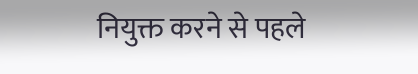नियुक्त करने से पहले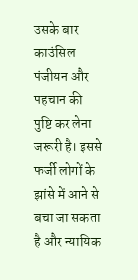उसके बार काउंसिल पंजीयन और पहचान की पुष्टि कर लेना जरूरी है। इससे फर्जी लोगों के झांसे में आने से बचा जा सकता है और न्यायिक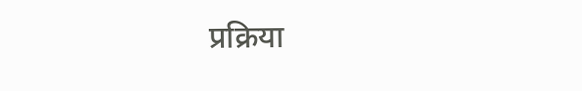प्रक्रिया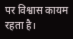पर विश्वास कायम रहता है।